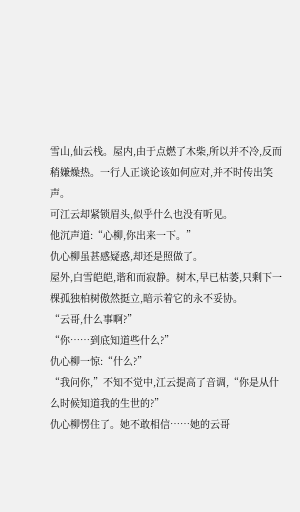雪山,仙云栈。屋内,由于点燃了木柴,所以并不冷,反而稍嫌燥热。一行人正谈论该如何应对,并不时传出笑声。
可江云却紧锁眉头,似乎什么也没有听见。
他沉声道:“心柳,你出来一下。”
仇心柳虽甚感疑惑,却还是照做了。
屋外,白雪皑皑,谐和而寂静。树木,早已枯萎,只剩下一棵孤独柏树傲然挺立,暗示着它的永不妥协。
“云哥,什么事啊?”
“你……到底知道些什么?”
仇心柳一惊:“什么?”
“我问你,”不知不觉中,江云提高了音调,“你是从什么时候知道我的生世的?”
仇心柳愣住了。她不敢相信……她的云哥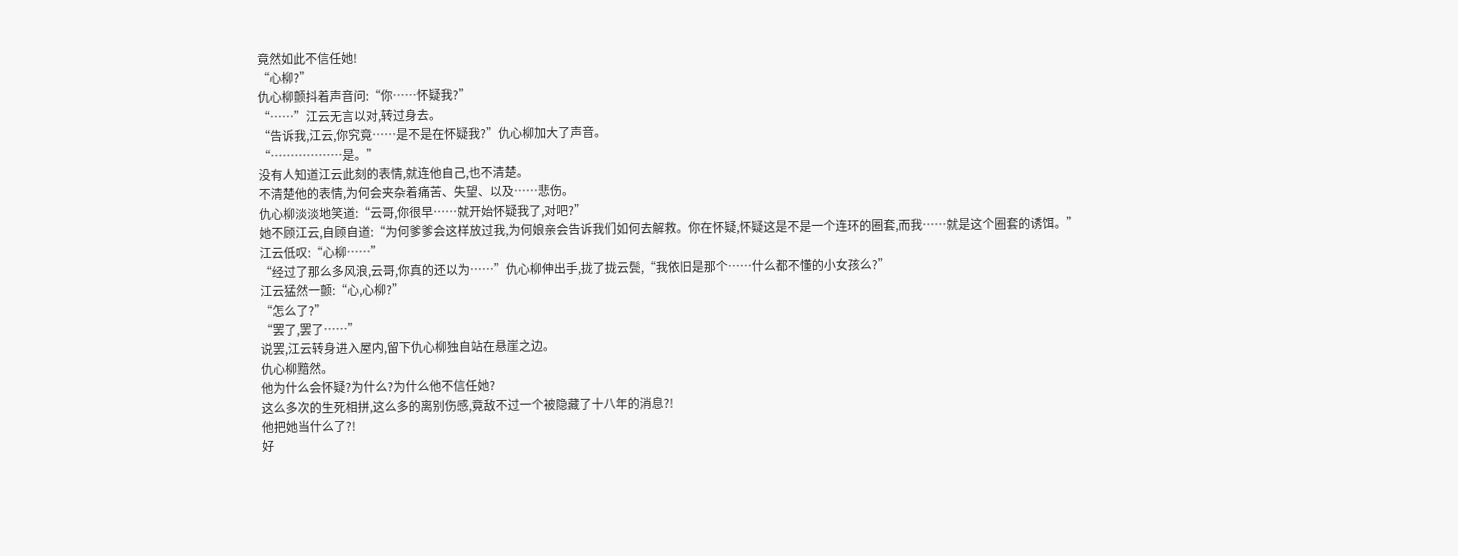竟然如此不信任她!
“心柳?”
仇心柳颤抖着声音问:“你……怀疑我?”
“……”江云无言以对,转过身去。
“告诉我,江云,你究竟……是不是在怀疑我?”仇心柳加大了声音。
“………………是。”
没有人知道江云此刻的表情,就连他自己,也不清楚。
不清楚他的表情,为何会夹杂着痛苦、失望、以及……悲伤。
仇心柳淡淡地笑道:“云哥,你很早……就开始怀疑我了,对吧?”
她不顾江云,自顾自道:“为何爹爹会这样放过我,为何娘亲会告诉我们如何去解救。你在怀疑,怀疑这是不是一个连环的圈套,而我……就是这个圈套的诱饵。”
江云低叹:“心柳……”
“经过了那么多风浪,云哥,你真的还以为……”仇心柳伸出手,拢了拢云鬓,“我依旧是那个……什么都不懂的小女孩么?”
江云猛然一颤:“心,心柳?”
“怎么了?”
“罢了,罢了……”
说罢,江云转身进入屋内,留下仇心柳独自站在悬崖之边。
仇心柳黯然。
他为什么会怀疑?为什么?为什么他不信任她?
这么多次的生死相拼,这么多的离别伤感,竟敌不过一个被隐藏了十八年的消息?!
他把她当什么了?!
好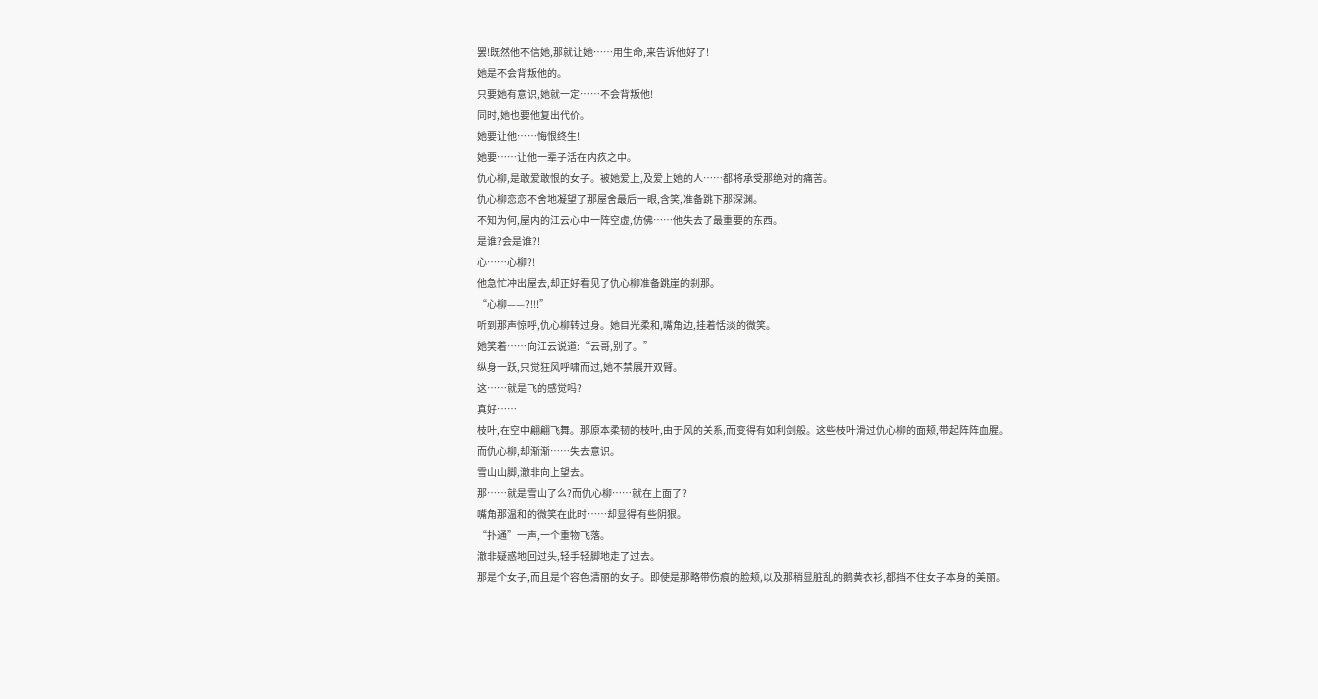罢!既然他不信她,那就让她……用生命,来告诉他好了!
她是不会背叛他的。
只要她有意识,她就一定……不会背叛他!
同时,她也要他复出代价。
她要让他……悔恨终生!
她要……让他一辈子活在内疚之中。
仇心柳,是敢爱敢恨的女子。被她爱上,及爱上她的人……都将承受那绝对的痛苦。
仇心柳恋恋不舍地凝望了那屋舍最后一眼,含笑,准备跳下那深渊。
不知为何,屋内的江云心中一阵空虚,仿佛……他失去了最重要的东西。
是谁?会是谁?!
心……心柳?!
他急忙冲出屋去,却正好看见了仇心柳准备跳崖的刹那。
“心柳——?!!!”
听到那声惊呼,仇心柳转过身。她目光柔和,嘴角边,挂着恬淡的微笑。
她笑着……向江云说道:“云哥,别了。”
纵身一跃,只觉狂风呼啸而过,她不禁展开双臂。
这……就是飞的感觉吗?
真好……
枝叶,在空中翩翩飞舞。那原本柔韧的枝叶,由于风的关系,而变得有如利剑般。这些枝叶滑过仇心柳的面颊,带起阵阵血腥。
而仇心柳,却渐渐……失去意识。
雪山山脚,澈非向上望去。
那……就是雪山了么?而仇心柳……就在上面了?
嘴角那温和的微笑在此时……却显得有些阴狠。
“扑通”一声,一个重物飞落。
澈非疑惑地回过头,轻手轻脚地走了过去。
那是个女子,而且是个容色清丽的女子。即使是那略带伤痕的脸颊,以及那稍显脏乱的鹅黄衣衫,都挡不住女子本身的美丽。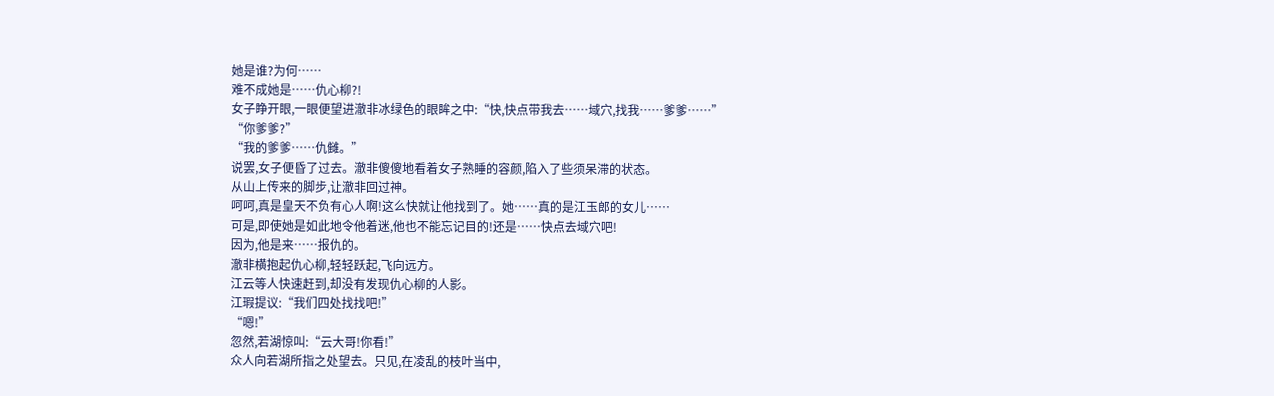她是谁?为何……
难不成她是……仇心柳?!
女子睁开眼,一眼便望进澈非冰绿色的眼眸之中:“快,快点带我去……域穴,找我……爹爹……”
“你爹爹?”
“我的爹爹……仇雠。”
说罢,女子便昏了过去。澈非傻傻地看着女子熟睡的容颜,陷入了些须呆滞的状态。
从山上传来的脚步,让澈非回过神。
呵呵,真是皇天不负有心人啊!这么快就让他找到了。她……真的是江玉郎的女儿……
可是,即使她是如此地令他着迷,他也不能忘记目的!还是……快点去域穴吧!
因为,他是来……报仇的。
澈非横抱起仇心柳,轻轻跃起,飞向远方。
江云等人快速赶到,却没有发现仇心柳的人影。
江瑕提议:“我们四处找找吧!”
“嗯!”
忽然,若湖惊叫:“云大哥!你看!”
众人向若湖所指之处望去。只见,在凌乱的枝叶当中,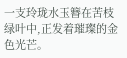一支玲珑水玉簪在苦枝绿叶中,正发着璀璨的金色光芒。